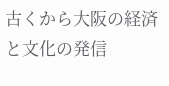古くから大阪の経済と文化の発信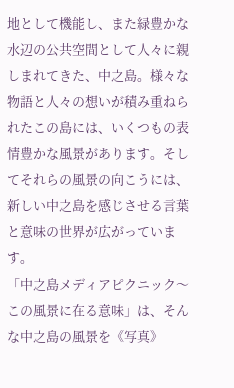地として機能し、また緑豊かな水辺の公共空間として人々に親しまれてきた、中之島。様々な物語と人々の想いが積み重ねられたこの島には、いくつもの表情豊かな風景があります。そしてそれらの風景の向こうには、新しい中之島を感じさせる言葉と意味の世界が広がっています。
「中之島メディアピクニック〜この風景に在る意味」は、そんな中之島の風景を《写真》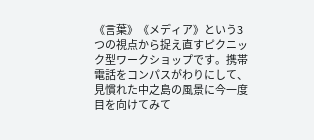《言葉》《メディア》という3つの視点から捉え直すピクニック型ワークショップです。携帯電話をコンパスがわりにして、見慣れた中之島の風景に今一度目を向けてみて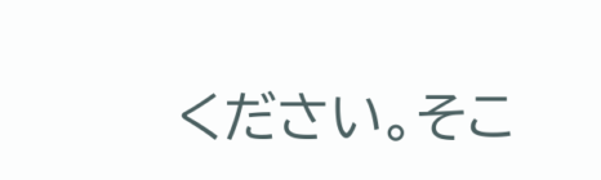ください。そこ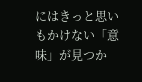にはきっと思いもかけない「意味」が見つか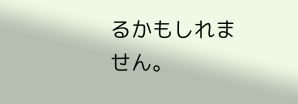るかもしれません。